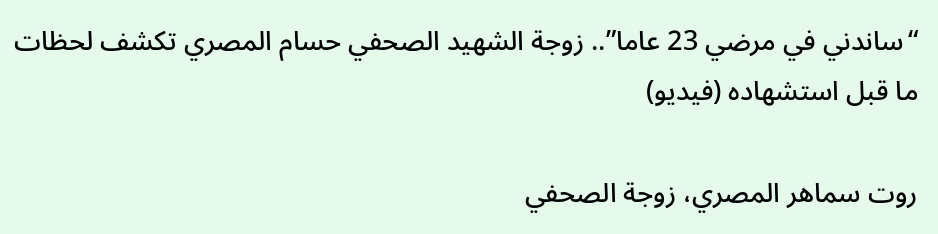“ساندني في مرضي 23 عاما”.. زوجة الشهيد الصحفي حسام المصري تكشف لحظات ما قبل استشهاده (فيديو)

روت سماهر المصري، زوجة الصحفي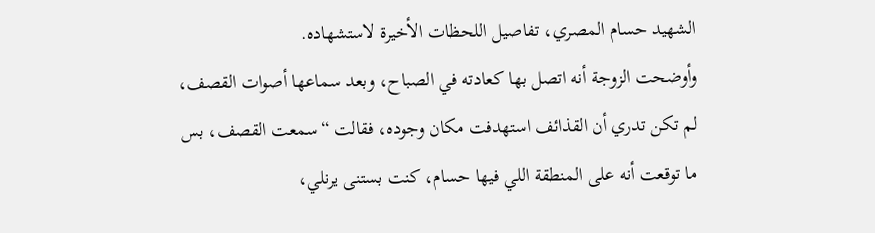الشهيد حسام المصري، تفاصيل اللحظات الأخيرة لاستشهاده.
وأوضحت الزوجة أنه اتصل بها كعادته في الصباح، وبعد سماعها أصوات القصف، لم تكن تدري أن القذائف استهدفت مكان وجوده، فقالت “سمعت القصف، بس ما توقعت أنه على المنطقة اللي فيها حسام، كنت بستنى يرنلي،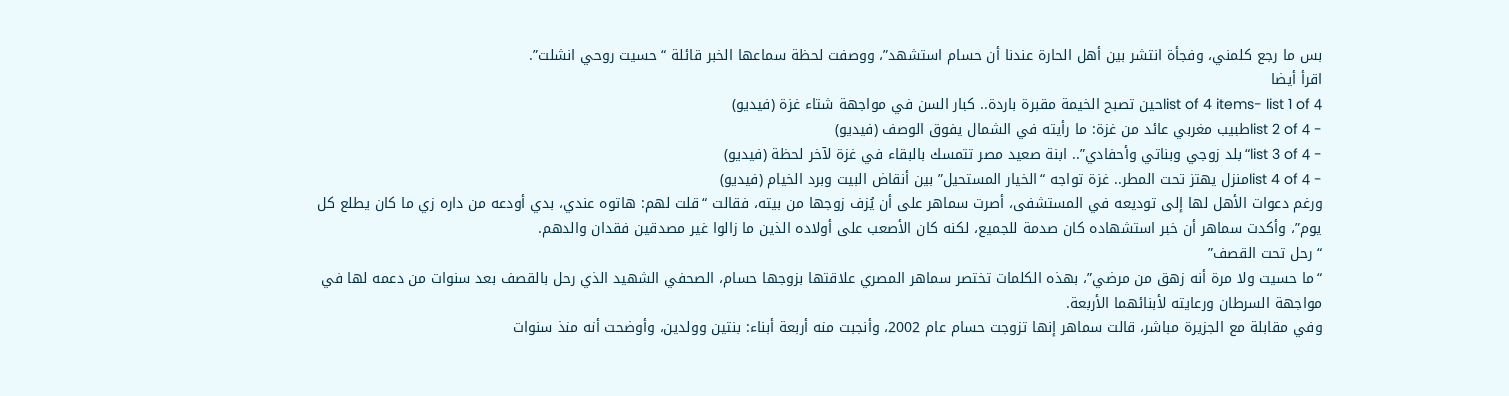بس ما رجع كلمني، وفجأة انتشر بين أهل الحارة عندنا أن حسام استشهد”، ووصفت لحظة سماعها الخبر قائلة “حسيت روحي انشلت”.
اقرأ أيضا
list of 4 items- list 1 of 4حين تصبح الخيمة مقبرة باردة.. كبار السن في مواجهة شتاء غزة (فيديو)
- list 2 of 4طبيب مغربي عائد من غزة: ما رأيته في الشمال يفوق الوصف (فيديو)
- list 3 of 4“بلد زوجي وبناتي وأحفادي”.. ابنة صعيد مصر تتمسك بالبقاء في غزة لآخر لحظة (فيديو)
- list 4 of 4منزل يهتز تحت المطر.. غزة تواجه “الخيار المستحيل” بين أنقاض البيت وبرد الخيام (فيديو)
ورغم دعوات الأهل لها إلى توديعه في المستشفى، أصرت سماهر على أن يُزف زوجها من بيته، فقالت “قلت لهم: هاتوه عندي، بدي أودعه من داره زي ما كان يطلع كل يوم”، وأكدت سماهر أن خبر استشهاده كان صدمة للجميع، لكنه كان الأصعب على أولاده الذين ما زالوا غير مصدقين فقدان والدهم.
“رحل تحت القصف”
“ما حسيت ولا مرة أنه زهق من مرضي”، بهذه الكلمات تختصر سماهر المصري علاقتها بزوجها حسام، الصحفي الشهيد الذي رحل بالقصف بعد سنوات من دعمه لها في مواجهة السرطان ورعايته لأبنائهما الأربعة.
وفي مقابلة مع الجزيرة مباشر، قالت سماهر إنها تزوجت حسام عام 2002، وأنجبت منه أربعة أبناء: بنتين وولدين، وأوضحت أنه منذ سنوات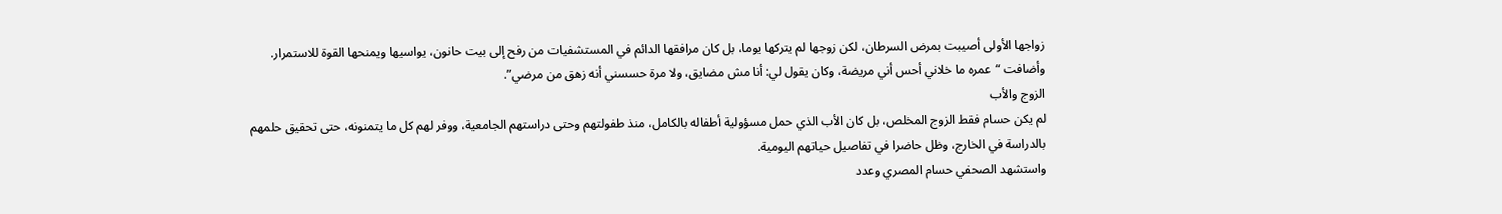زواجها الأولى أصيبت بمرض السرطان، لكن زوجها لم يتركها يوما، بل كان مرافقها الدائم في المستشفيات من رفح إلى بيت حانون، يواسيها ويمنحها القوة للاستمرار.
وأضافت “عمره ما خلاني أحس أني مريضة، وكان يقول لي: أنا مش مضايق، ولا مرة حسسني أنه زهق من مرضي”.
الزوج والأب
لم يكن حسام فقط الزوج المخلص، بل كان الأب الذي حمل مسؤولية أطفاله بالكامل، منذ طفولتهم وحتى دراستهم الجامعية، ووفر لهم كل ما يتمنونه، حتى تحقيق حلمهم بالدراسة في الخارج، وظل حاضرا في تفاصيل حياتهم اليومية.
واستشهد الصحفي حسام المصري وعدد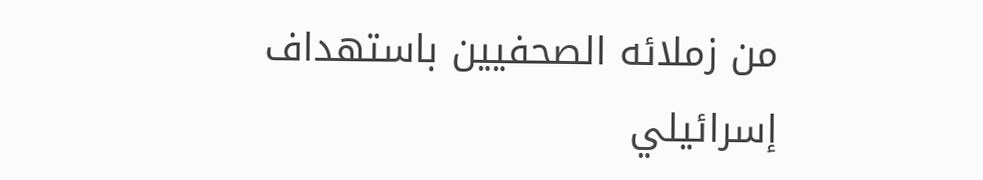من زملائه الصحفيين باستهداف إسرائيلي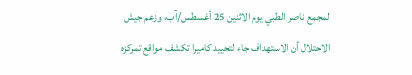لمجمع ناصر الطبي يوم الاثنين 25 أغسطس/آب، وزعم جيش الاحتلال أن الاستهداف جاء لتحييد كاميرا تكشف مواقع تمركزه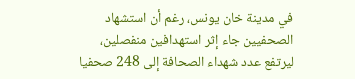في مدينة خان يونس، رغم أن استشهاد الصحفيين جاء إثر استهدافين منفصلين، ليرتفع عدد شهداء الصحافة إلى 248 صحفيا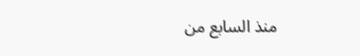منذ السابع من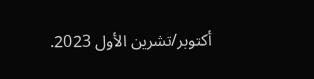أكتوبر/تشرين الأول 2023.